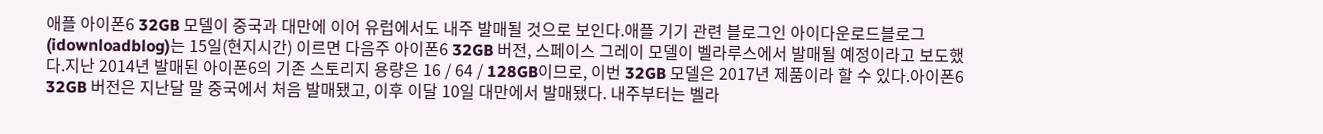애플 아이폰6 32GB 모델이 중국과 대만에 이어 유럽에서도 내주 발매될 것으로 보인다.애플 기기 관련 블로그인 아이다운로드블로그(idownloadblog)는 15일(현지시간) 이르면 다음주 아이폰6 32GB 버전, 스페이스 그레이 모델이 벨라루스에서 발매될 예정이라고 보도했다.지난 2014년 발매된 아이폰6의 기존 스토리지 용량은 16 / 64 / 128GB이므로, 이번 32GB 모델은 2017년 제품이라 할 수 있다.아이폰6 32GB 버전은 지난달 말 중국에서 처음 발매됐고, 이후 이달 10일 대만에서 발매됐다. 내주부터는 벨라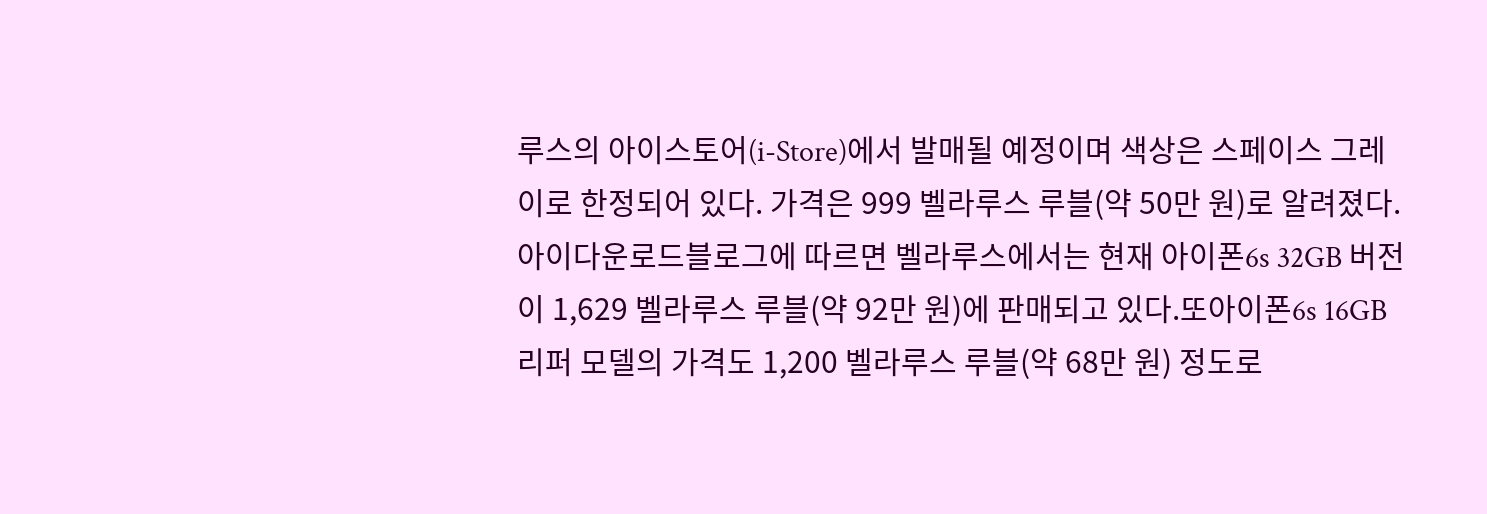루스의 아이스토어(i-Store)에서 발매될 예정이며 색상은 스페이스 그레이로 한정되어 있다. 가격은 999 벨라루스 루블(약 50만 원)로 알려졌다.아이다운로드블로그에 따르면 벨라루스에서는 현재 아이폰6s 32GB 버전이 1,629 벨라루스 루블(약 92만 원)에 판매되고 있다.또아이폰6s 16GB 리퍼 모델의 가격도 1,200 벨라루스 루블(약 68만 원) 정도로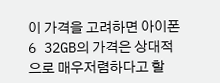이 가격을 고려하면 아이폰6 32GB의 가격은 상대적으로 매우저렴하다고 할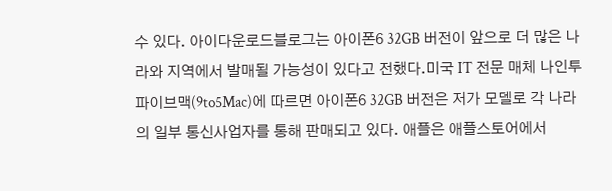수 있다. 아이다운로드블로그는 아이폰6 32GB 버전이 앞으로 더 많은 나라와 지역에서 발매될 가능성이 있다고 전했다.미국 IT 전문 매체 나인투파이브맥(9to5Mac)에 따르면 아이폰6 32GB 버전은 저가 모델로 각 나라의 일부 통신사업자를 통해 판매되고 있다. 애플은 애플스토어에서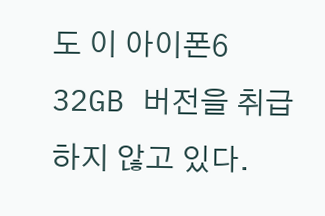도 이 아이폰6 32GB 버전을 취급하지 않고 있다.